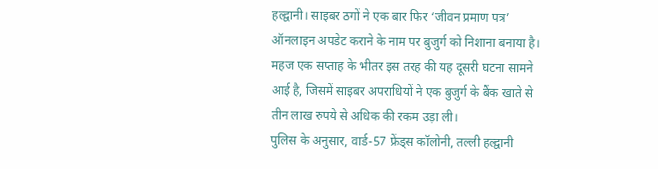हल्द्वानी। साइबर ठगों ने एक बार फिर ‘जीवन प्रमाण पत्र’ ऑनलाइन अपडेट कराने के नाम पर बुजुर्ग को निशाना बनाया है।
महज एक सप्ताह के भीतर इस तरह की यह दूसरी घटना सामने आई है, जिसमें साइबर अपराधियों ने एक बुजुर्ग के बैंक खाते से तीन लाख रुपये से अधिक की रकम उड़ा ली।
पुलिस के अनुसार, वार्ड-57 फ्रेंड्स कॉलोनी, तल्ली हल्द्वानी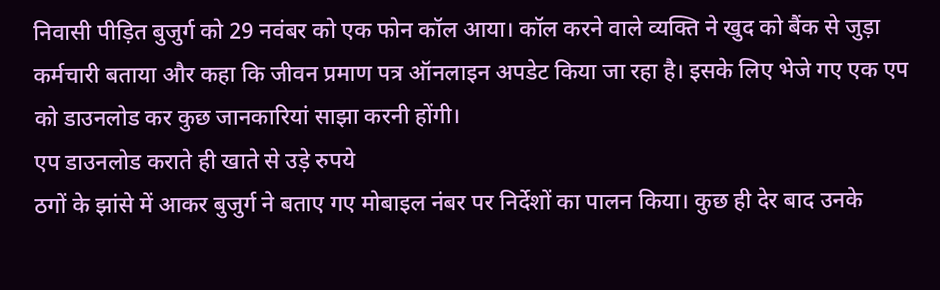निवासी पीड़ित बुजुर्ग को 29 नवंबर को एक फोन कॉल आया। कॉल करने वाले व्यक्ति ने खुद को बैंक से जुड़ा कर्मचारी बताया और कहा कि जीवन प्रमाण पत्र ऑनलाइन अपडेट किया जा रहा है। इसके लिए भेजे गए एक एप को डाउनलोड कर कुछ जानकारियां साझा करनी होंगी।
एप डाउनलोड कराते ही खाते से उड़े रुपये
ठगों के झांसे में आकर बुजुर्ग ने बताए गए मोबाइल नंबर पर निर्देशों का पालन किया। कुछ ही देर बाद उनके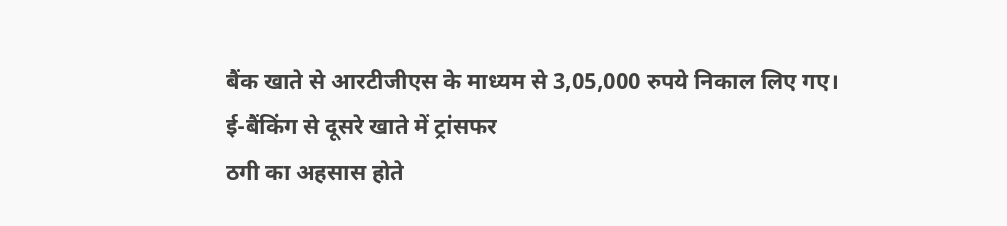बैंक खाते से आरटीजीएस के माध्यम से 3,05,000 रुपये निकाल लिए गए।
ई-बैंकिंग से दूसरे खाते में ट्रांसफर
ठगी का अहसास होते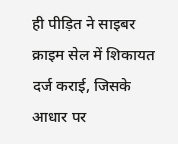ही पीड़ित ने साइबर क्राइम सेल में शिकायत दर्ज कराई, जिसके आधार पर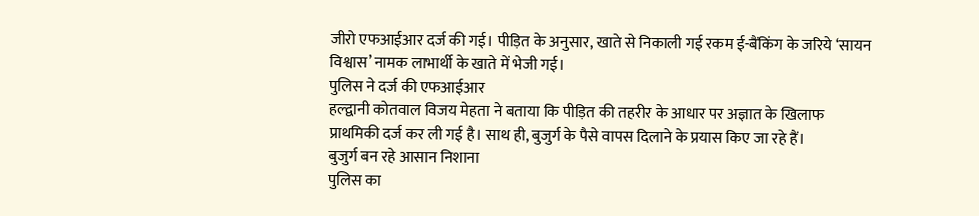जीरो एफआईआर दर्ज की गई। पीड़ित के अनुसार, खाते से निकाली गई रकम ई-बैंकिंग के जरिये ‘सायन विश्वास’ नामक लाभार्थी के खाते में भेजी गई।
पुलिस ने दर्ज की एफआईआर
हल्द्वानी कोतवाल विजय मेहता ने बताया कि पीड़ित की तहरीर के आधार पर अज्ञात के खिलाफ प्राथमिकी दर्ज कर ली गई है। साथ ही, बुजुर्ग के पैसे वापस दिलाने के प्रयास किए जा रहे हैं।
बुजुर्ग बन रहे आसान निशाना
पुलिस का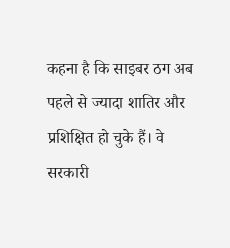कहना है कि साइबर ठग अब पहले से ज्यादा शातिर और प्रशिक्षित हो चुके हैं। वे सरकारी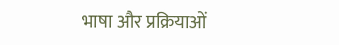भाषा और प्रक्रियाओं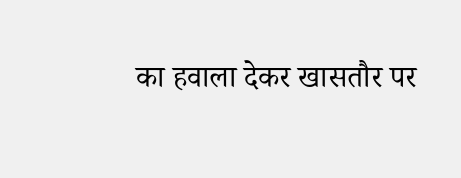का हवाला देकर खासतौर पर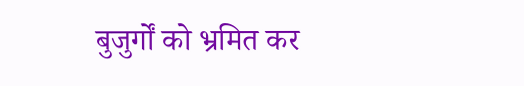बुजुर्गों को भ्रमित कर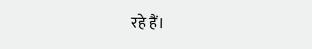रहे हैं।